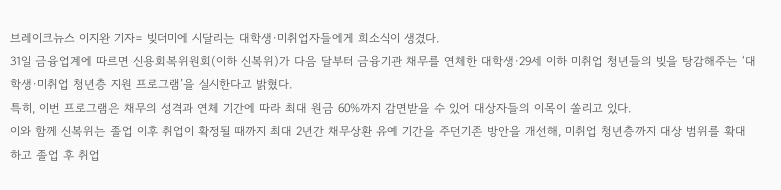브레이크뉴스 이지완 기자= 빚더미에 시달리는 대학생·미취업자들에게 희소식이 생겼다.
31일 금융업계에 따르면 신용회복위원회(이하 신복위)가 다음 달부터 금융기관 채무를 연체한 대학생·29세 이하 미취업 청년들의 빚을 탕감해주는 ‘대학생·미취업 청년층 지원 프로그램’을 실시한다고 밝혔다.
특히, 이번 프로그램은 채무의 성격과 연체 기간에 따라 최대 원금 60%까지 감면받을 수 있어 대상자들의 이목이 쏠리고 있다.
이와 함께 신복위는 졸업 이후 취업이 확정될 때까지 최대 2년간 채무상환 유예 기간을 주던기존 방안을 개선해, 미취업 청년층까지 대상 범위를 확대하고 졸업 후 취업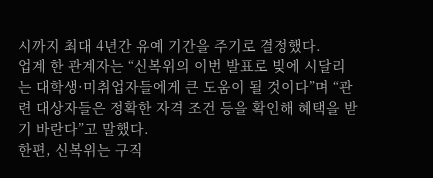시까지 최대 4년간 유예 기간을 주기로 결정했다.
업계 한 관계자는 “신복위의 이번 발표로 빚에 시달리는 대학생·미취업자들에게 큰 도움이 될 것이다”며 “관련 대상자들은 정확한 자격 조건 등을 확인해 혜택을 받기 바란다”고 말했다.
한편, 신복위는 구직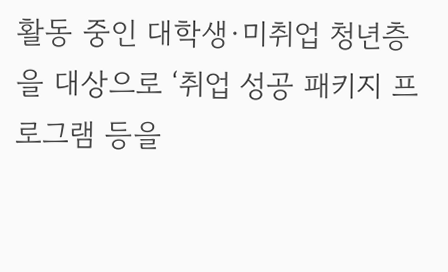활동 중인 대학생·미취업 청년층을 대상으로 ‘취업 성공 패키지 프로그램 등을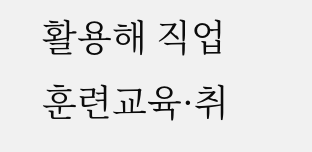활용해 직업훈련교육·취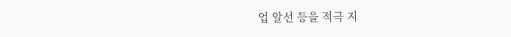업 알선 등을 적극 지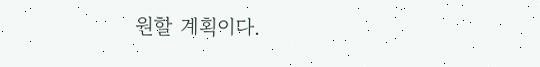원할 계획이다.